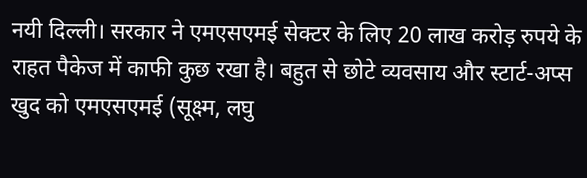नयी दिल्ली। सरकार ने एमएसएमई सेक्टर के लिए 20 लाख करोड़ रुपये के राहत पैकेज में काफी कुछ रखा है। बहुत से छोटे व्यवसाय और स्टार्ट-अप्स खुद को एमएसएमई (सूक्ष्म, लघु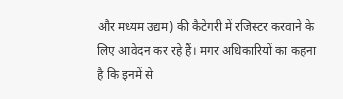और मध्यम उद्यम) की कैटेगरी में रजिस्टर करवाने के लिए आवेदन कर रहे हैं। मगर अधिकारियों का कहना है कि इनमें से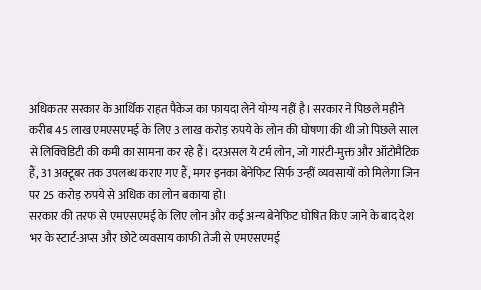अधिकतर सरकार के आर्थिक राहत पैकेज का फायदा लेने योग्य नहीं है। सरकार ने पिछले महीने करीब 45 लाख एमएसएमई के लिए 3 लाख करोड़ रुपये के लोन की घोषणा की थी जो पिछले साल से लिक्विडिटी की कमी का सामना कर रहे हैं। दरअसल ये टर्म लोन, जो गारंटी-मुक्त और ऑटोमैटिक हैं, 31 अक्टूबर तक उपलब्ध कराए गए हैं, मगर इनका बेनेफिट सिर्फ उन्हीं व्यवसायों को मिलेगा जिन पर 25 करोड़ रुपये से अधिक का लोन बकाया हो।
सरकार की तरफ से एमएसएमई के लिए लोन और कई अन्य बेनेफिट घोषित किए जाने के बाद देश भर के स्टार्ट-अप्स और छोटे व्यवसाय काफी तेजी से एमएसएमई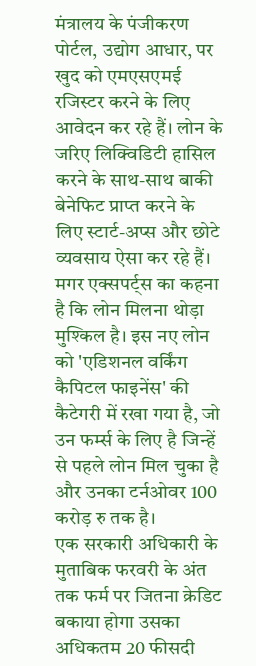मंत्रालय के पंजीकरण पोर्टल, उद्योग आधार, पर खुद को एमएसएमई रजिस्टर करने के लिए आवेदन कर रहे हैं। लोन के जरिए लिक्विडिटी हासिल करने के साथ-साथ बाकी बेनेफिट प्राप्त करने के लिए स्टार्ट-अप्स और छोटे व्यवसाय ऐसा कर रहे हैं। मगर एक्सपर्ट्स का कहना है कि लोन मिलना थोड़ा मुश्किल है। इस नए लोन को 'एडिशनल वर्किंग कैपिटल फाइनेंस' की कैटेगरी में रखा गया है, जो उन फर्म्स के लिए है जिन्हें से पहले लोन मिल चुका है और उनका टर्नओवर 100 करोड़ रु तक है।
एक सरकारी अधिकारी के मुताबिक फरवरी के अंत तक फर्म पर जितना क्रेडिट बकाया होगा उसका अधिकतम 20 फीसदी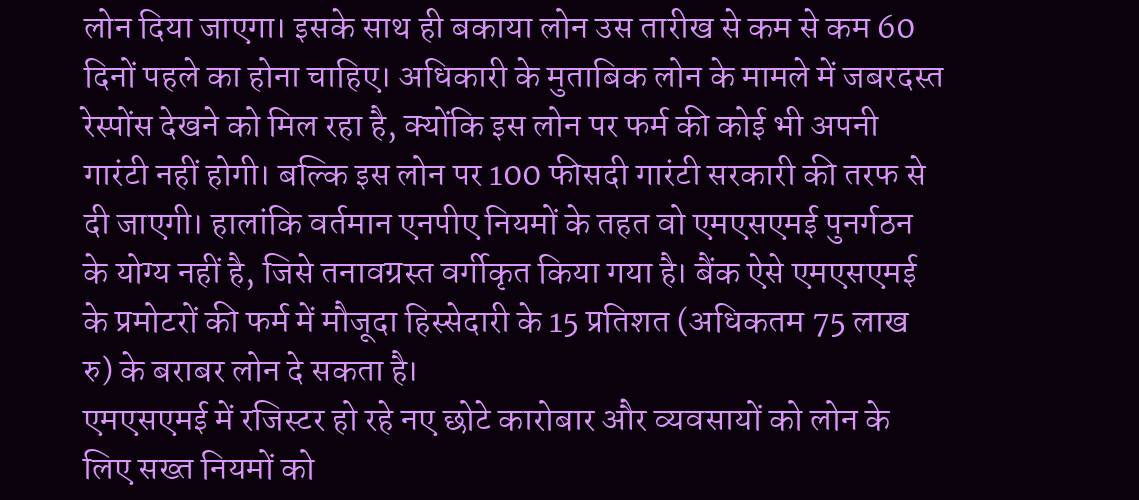लोन दिया जाएगा। इसके साथ ही बकाया लोन उस तारीख से कम से कम 60 दिनों पहले का होना चाहिए। अधिकारी के मुताबिक लोन के मामले में जबरदस्त रेस्पोंस देखने को मिल रहा है, क्योंकि इस लोन पर फर्म की कोई भी अपनी गारंटी नहीं होगी। बल्कि इस लोन पर 100 फीसदी गारंटी सरकारी की तरफ से दी जाएगी। हालांकि वर्तमान एनपीए नियमों के तहत वो एमएसएमई पुनर्गठन के योग्य नहीं है, जिसे तनावग्रस्त वर्गीकृत किया गया है। बैंक ऐसे एमएसएमई के प्रमोटरों की फर्म में मौजूदा हिस्सेदारी के 15 प्रतिशत (अधिकतम 75 लाख रु) के बराबर लोन दे सकता है।
एमएसएमई में रजिस्टर हो रहे नए छोटे कारोबार और व्यवसायों को लोन के लिए सख्त नियमों को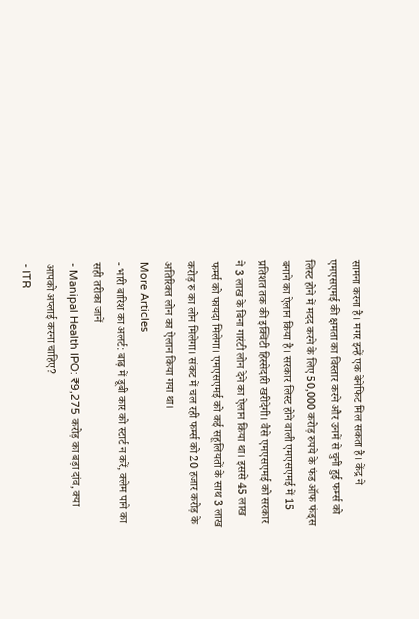सामना करना है। मगर इन्हें एक बेनेफिट मिल सकता है। केंद्र ने एमएसएमई की क्षमता का विस्तार करने और उनमें से चुनी हुई फर्म्स को लिस्ट होने में मदद करने के लिए 50,000 करोड़ रुपये के फंड ऑफ फंड्स बनाने का ऐलान किया है। सरकार लिस्ट होने वाली एमएसएमई में 15 प्रतिशत तक की इक्विटी हिस्सेदारी खरीदेगी। वैसे एमएसएमई को सरकार ने 3 लाख के बिना गारंटी लोन देने का ऐलान किया था। इससे 45 लाख फर्म्स को फायदा मिलेगा। एमएसएमई को कई सहूलियतों के साथ 3 लाख करोड़ रु का लोन मिलेगा। संकट में चल रही फर्म्स को 20 हजार करोड़ के अतिरिक्त लोन का ऐलान किया गया था।
More Articles
- भारी बारिश का अलर्ट: बाढ़ में डूबी कार को स्टार्ट न करें, क्लेम पाने का सही तरीका जानें
- Manipal Health IPO: ₹9,275 करोड़ का बड़ा दांव, क्या आपको अप्लाई करना चाहिए?
- ITR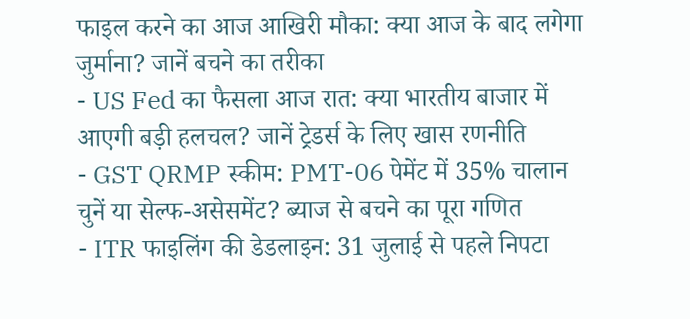फाइल करने का आज आखिरी मौका: क्या आज के बाद लगेगा जुर्माना? जानें बचने का तरीका
- US Fed का फैसला आज रात: क्या भारतीय बाजार में आएगी बड़ी हलचल? जानें ट्रेडर्स के लिए खास रणनीति
- GST QRMP स्कीम: PMT-06 पेमेंट में 35% चालान चुनें या सेल्फ-असेसमेंट? ब्याज से बचने का पूरा गणित
- ITR फाइलिंग की डेडलाइन: 31 जुलाई से पहले निपटा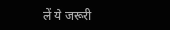लें ये जरूरी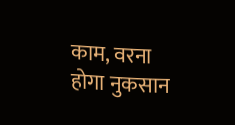काम, वरना होगा नुकसान